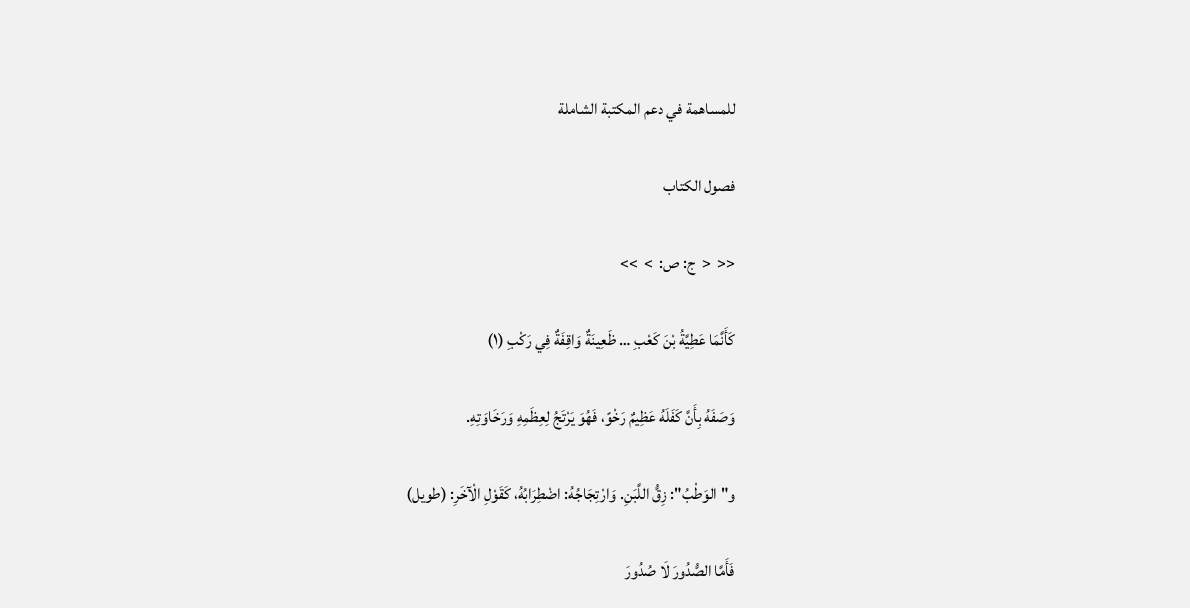للمساهمة في دعم المكتبة الشاملة

فصول الكتاب

<<  <  ج: ص:  >  >>

كَأَنَّمَا عَطِيَّةُ بْنَ كَعْبِ … ظَعِينَةٌ وَاقِفَةٌ فِي رَكْبِ (١)

وَصَفَهُ بِأَنَّ كَفَلَهُ عَظِيمٌ رَخْوً، فَهُوَ يَرْتَجُ لِعِظَمِهِ وَرَخَاوَتِهِ.

و"الوَطْبُ": زِقُّ اللَّبَنِ. وَارْتِجَاجُهُ: اضْطِرَابُهُ، كَقَوْلِ الْآخَرِ: (طويل)

فَأَمَّا الصُّدُورَ لَا صُدُورَ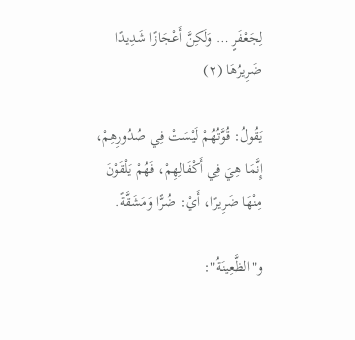لِجَعْفَرٍ … وَلَكِنَّ أَعْجَازًا شَدِيدًا ضَرِيرُهَا (٢)

يَقُولُ: قُوَّتُهُمْ لَيْسَتْ فِي صُدُورِهِمْ، إِنَّمَا هِيَ فِي أَكْفَالِهِمْ، فَهُمْ يَلْقَوْنَ مِنْهَا ضَرِيرًا، أَيْ: ضُرًّا وَمَشَقَّةً.

و"الظَّعِينَةُ":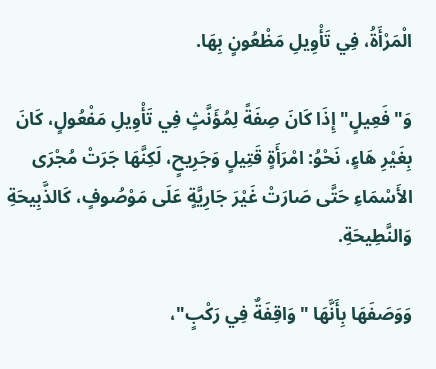الْمَرْأَةُ، فِي تَأْوِيلِ مَظْعُونٍ بِهَا.

وَ"فَعِيلٍ" إِذَا كَانَ صِفَةً لِمُؤَنَّثٍ فِي تَأْوِيلِ مَفْعُولٍ، كَانَ بِغَيْرِ هَاءٍ، نَحْوُ: امْرَأَةٍ قَتِيلٍ وَجَرِيحٍ، لَكِنَّهَا جَرَتْ مُجْرَى الأَسْمَاءِ حَتَّى صَارَتْ غَيْرَ جَارِيَّةٍ عَلَى مَوْصُوفٍ، كَالذَّبِيحَةِ وَالنَّطِيحَةِ.

وَوَصَفَهَا بِأَنَّهَا "وَاقِفَةٌ فِي رَكْبٍ"،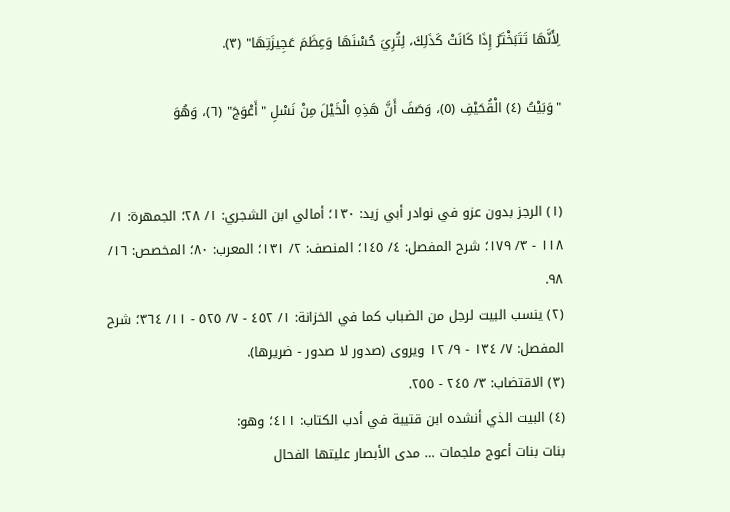لِأَنَّهَا تَتَبَخْتَرُ إِذَا كَانَتْ كَذَلِكَ، لِتُرِيَ حُسْنَهَا وَعِظَمَ عَجِيزَتِهَا" (٣).

"وَبَيْتُ (٤) الْقُحَيْفِ (٥)، وَصَفَ أَنَّ هَذِهِ الْخَيْلَ مِنْ نَسْلِ "أَعْوَجَ" (٦)، وَهُوَ


(١) الرجز بدون عزو في نوادر أبي زيد: ١٣٠؛ أمالي ابن الشجري: ١/ ٢٨؛ الجمهرة: ١/ ١١٨ - ٣/ ١٧٩؛ شرح المفصل: ٤/ ١٤٥؛ المنصف: ٢/ ١٣١؛ المعرب: ٨٠؛ المخصص: ١٦/ ٩٨.
(٢) ينسب البيت لرجل من الضباب كما في الخزانة: ١/ ٤٥٢ - ٧/ ٥٢٥ - ١١/ ٣٦٤؛ شرح المفصل: ٧/ ١٣٤ - ٩/ ١٢ ويروى (صدور لا صدور - ضريرها).
(٣) الاقتضاب: ٣/ ٢٤٥ - ٢٥٥.
(٤) البيت الذي أنشده ابن قتيبة في أدب الكتاب: ٤١١؛ وهو:
بنات بنات أعوج ملجمات … مدى الأبصار عليتها الفحال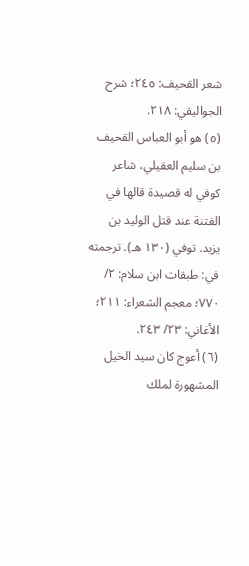شعر القحيف: ٢٤٥؛ شرح الجواليقي: ٢١٨.
(٥) هو أبو العباس القحيف بن سليم العقيلي، شاعر كوفي له قصيدة قالها في الفتنة عند قتل الوليد بن يزيد. توفي (١٣٠ هـ). ترجمته في: طبقات ابن سلام: ٢/ ٧٧٠؛ معجم الشعراء: ٢١١؛ الأغاني: ٢٣/ ٢٤٣.
(٦) أعوج كان سيد الخيل المشهورة لملك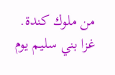من ملوك كندة. غزا بني سليم يوم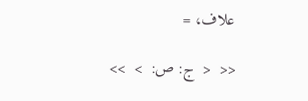علاف، =

<<  <  ج: ص:  >  >>